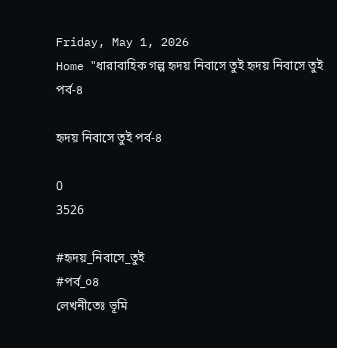Friday, May 1, 2026
Home "ধারাবাহিক গল্প হৃদয় নিবাসে তুই হৃদয় নিবাসে তুই পর্ব-৪

হৃদয় নিবাসে তুই পর্ব-৪

0
3526

#হৃদয়_নিবাসে_তুই
#পর্ব_০৪
লেখনীতেঃ ভূমি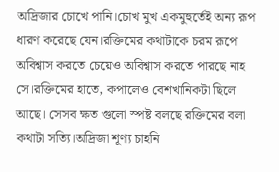অদ্রিজার চোখে পানি।চোখ মুখ একমুহুর্তেই অন্য রূপ ধারণ করেছে যেন।রক্তিমের কথাটাকে চরম রূপে অবিশ্বাস করতে চেয়েও অবিশ্বাস করতে পারছে নাহ সে।রক্তিমের হাতে, কপালেও বেশখানিকটা ছিলে আছে। সেসব ক্ষত গুলো স্পষ্ট বলছে রক্তিমের বলা কথাটা সত্যি।অদ্রিজা শূণ্য চাহনি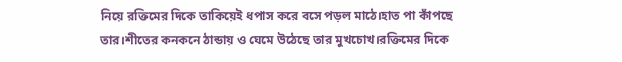নিয়ে রক্তিমের দিকে তাকিয়েই ধপাস করে বসে পড়ল মাঠে।হাত পা কাঁপছে তার।শীতের কনকনে ঠান্ডায় ও ঘেমে উঠেছে তার মুখচোখ।রক্তিমের দিকে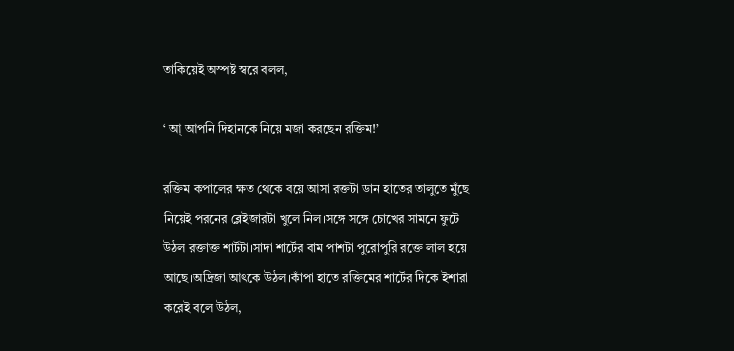তাকিয়েই অস্পষ্ট স্বরে বলল,

‘ আ্ আপনি দিহানকে নিয়ে মজা করছেন রক্তিম!’

রক্তিম কপালের ক্ষত থেকে বয়ে আসা রক্তটা ডান হাতের তালুতে মুঁছে নিয়েই পরনের ব্লেইজারটা খুলে নিল।সঙ্গে সঙ্গে চোখের সামনে ফুটে উঠল রক্তাক্ত শার্টটা।সাদা শার্টের বাম পাশটা পুরোপুরি রক্তে লাল হয়ে আছে।অদ্রিজা আৎকে উঠল।কাঁপা হাতে রক্তিমের শার্টের দিকে ইশারা করেই বলে উঠল,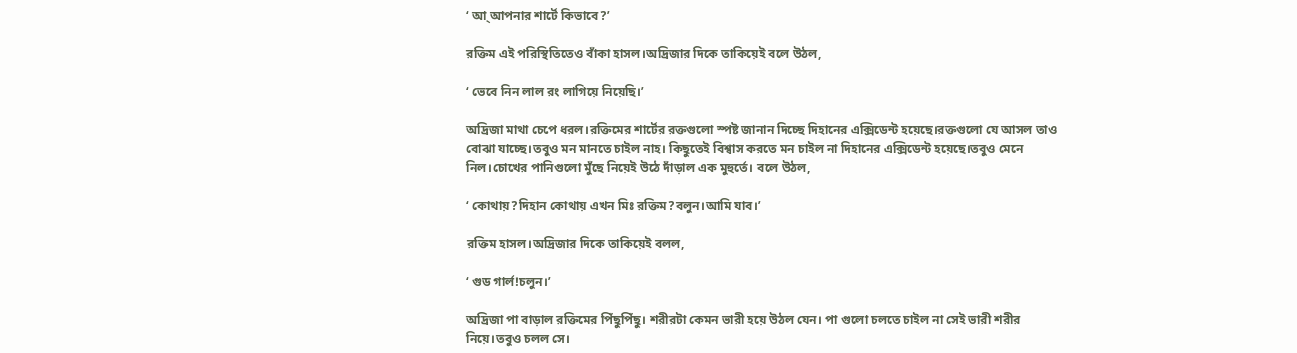‘ আ্ আপনার শার্টে কিভাবে?’

রক্তিম এই পরিস্থিতিতেও বাঁকা হাসল।অদ্রিজার দিকে তাকিয়েই বলে উঠল,

‘ ভেবে নিন লাল রং লাগিয়ে নিয়েছি।’

অদ্রিজা মাথা চেপে ধরল।রক্তিমের শার্টের রক্তগুলো স্পষ্ট জানান দিচ্ছে দিহানের এক্সিডেন্ট হয়েছে।রক্তগুলো যে আসল তাও বোঝা যাচ্ছে।তবুও মন মানতে চাইল নাহ। কিছুতেই বিশ্বাস করতে মন চাইল না দিহানের এক্সিডেন্ট হয়েছে।তবুও মেনে নিল।চোখের পানিগুলো মুঁছে নিয়েই উঠে দাঁড়াল এক মুহুর্তে। বলে উঠল,

‘ কোথায়?দিহান কোথায় এখন মিঃ রক্তিম?বলুন।আমি যাব।’

রক্তিম হাসল।অদ্রিজার দিকে তাকিয়েই বলল,

‘ গুড গার্ল!চলুন।’

অদ্রিজা পা বাড়াল রক্তিমের পিঁছুপিঁছু। শরীরটা কেমন ভারী হয়ে উঠল যেন। পা গুলো চলতে চাইল না সেই ভারী শরীর নিয়ে।তবুও চলল সে।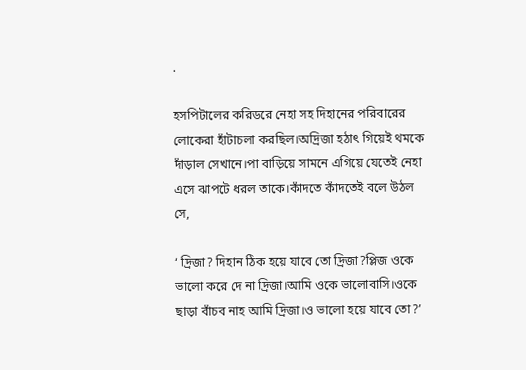.

হসপিটালের করিডরে নেহা সহ দিহানের পরিবারের লোকেরা হাঁটাচলা করছিল।অদ্রিজা হঠাৎ গিয়েই থমকে দাঁড়াল সেখানে।পা বাড়িয়ে সামনে এগিয়ে যেতেই নেহা এসে ঝাপটে ধরল তাকে।কাঁদতে কাঁদতেই বলে উঠল সে,

‘ দ্রিজা? দিহান ঠিক হয়ে যাবে তো দ্রিজা?প্লিজ ওকে ভালো করে দে না দ্রিজা।আমি ওকে ভালোবাসি।ওকে ছাড়া বাঁচব নাহ আমি দ্রিজা।ও ভালো হয়ে যাবে তো?’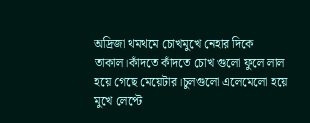অদ্রিজা থমথমে চোখমুখে নেহার দিকে তাকাল।কাঁদতে কাঁদতে চোখ গুলো ফুলে লাল হয়ে গেছে মেয়েটার।চুলগুলো এলেমেলো হয়ে মুখে লেপ্টে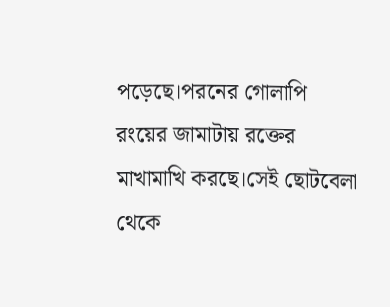পড়েছে।পরনের গোলাপি রংয়ের জামাটায় রক্তের মাখামাখি করছে।সেই ছোটবেলা থেকে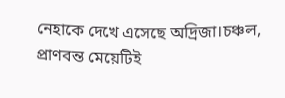নেহাকে দেখে এসেছে অদ্রিজা।চঞ্চল, প্রাণবন্ত মেয়েটিই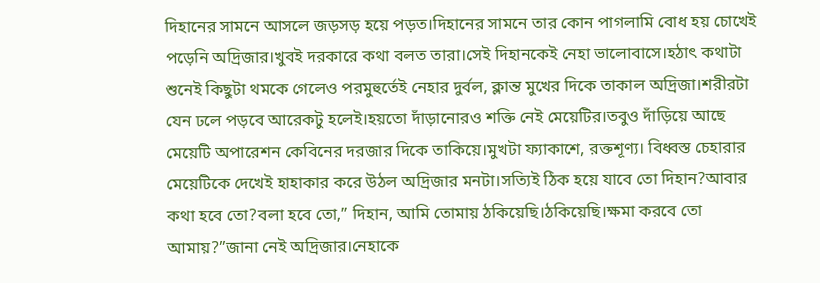দিহানের সামনে আসলে জড়সড় হয়ে পড়ত।দিহানের সামনে তার কোন পাগলামি বোধ হয় চোখেই পড়েনি অদ্রিজার।খুবই দরকারে কথা বলত তারা।সেই দিহানকেই নেহা ভালোবাসে।হঠাৎ কথাটা শুনেই কিছুটা থমকে গেলেও পরমুহুর্তেই নেহার দুর্বল, ক্লান্ত মুখের দিকে তাকাল অদ্রিজা।শরীরটা যেন ঢলে পড়বে আরেকটু হলেই।হয়তো দাঁড়ানোরও শক্তি নেই মেয়েটির।তবুও দাঁড়িয়ে আছে মেয়েটি অপারেশন কেবিনের দরজার দিকে তাকিয়ে।মুখটা ফ্যাকাশে, রক্তশূণ্য। বিধ্বস্ত চেহারার মেয়েটিকে দেখেই হাহাকার করে উঠল অদ্রিজার মনটা।সত্যিই ঠিক হয়ে যাবে তো দিহান?আবার কথা হবে তো?বলা হবে তো,” দিহান, আমি তোমায় ঠকিয়েছি।ঠকিয়েছি।ক্ষমা করবে তো আমায়?”জানা নেই অদ্রিজার।নেহাকে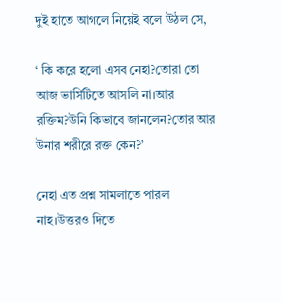দুই হাতে আগলে নিয়েই বলে উঠল সে,

‘ কি করে হলো এসব নেহা?তোরা তো আজ ভার্সিটিতে আসলি না।আর রক্তিম?উনি কিভাবে জানলেন?তোর আর উনার শরীরে রক্ত কেন?’

নেহা এত প্রশ্ন সামলাতে পারল নাহ।উত্তরও দিতে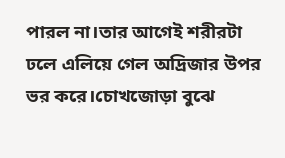পারল না।তার আগেই শরীরটা ঢলে এলিয়ে গেল অদ্রিজার উপর ভর করে।চোখজোড়া বুঝে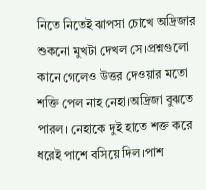নিতে নিতেই ঝাপসা চোখে অদ্রিজার শুকনো মুখটা দেখল সে।প্রশ্নগুলো কানে গেলেও উত্তর দেওয়ার মতো শক্তি পেল নাহ নেহা।অদ্রিজা বুঝতে পারল। নেহাকে দুই হাতে শক্ত করে ধরেই পাশে বসিয়ে দিল।পাশ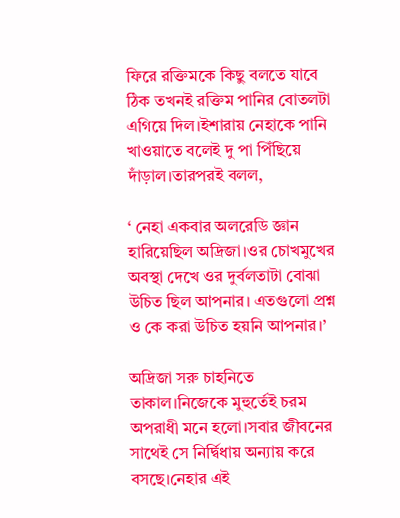ফিরে রক্তিমকে কিছু বলতে যাবে ঠিক তখনই রক্তিম পানির বোতলটা এগিয়ে দিল।ইশারায় নেহাকে পানি খাওয়াতে বলেই দু পা পিঁছিয়ে দাঁড়াল।তারপরই বলল,

‘ নেহা একবার অলরেডি জ্ঞান হারিয়েছিল অদ্রিজা।ওর চোখমুখের অবস্থা দেখে ওর দুর্বলতাটা বোঝা উচিত ছিল আপনার। এতগুলো প্রশ্ন ও কে করা উচিত হয়নি আপনার।’

অদ্রিজা সরু চাহনিতে তাকাল।নিজেকে মুহুর্তেই চরম অপরাধী মনে হলো।সবার জীবনের সাথেই সে নির্দ্বিধায় অন্যায় করে বসছে।নেহার এই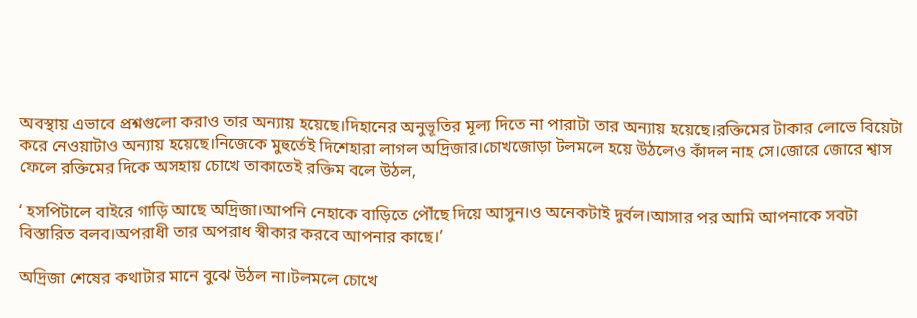অবস্থায় এভাবে প্রশ্নগুলো করাও তার অন্যায় হয়েছে।দিহানের অনুভূতির মূল্য দিতে না পারাটা তার অন্যায় হয়েছে।রক্তিমের টাকার লোভে বিয়েটা করে নেওয়াটাও অন্যায় হয়েছে।নিজেকে মুহুর্তেই দিশেহারা লাগল অদ্রিজার।চোখজোড়া টলমলে হয়ে উঠলেও কাঁদল নাহ সে।জোরে জোরে শ্বাস ফেলে রক্তিমের দিকে অসহায় চোখে তাকাতেই রক্তিম বলে উঠল,

‘ হসপিটালে বাইরে গাড়ি আছে অদ্রিজা।আপনি নেহাকে বাড়িতে পৌঁছে দিয়ে আসুন।ও অনেকটাই দুর্বল।আসার পর আমি আপনাকে সবটা বিস্তারিত বলব।অপরাধী তার অপরাধ স্বীকার করবে আপনার কাছে।’

অদ্রিজা শেষের কথাটার মানে বুঝে উঠল না।টলমলে চোখে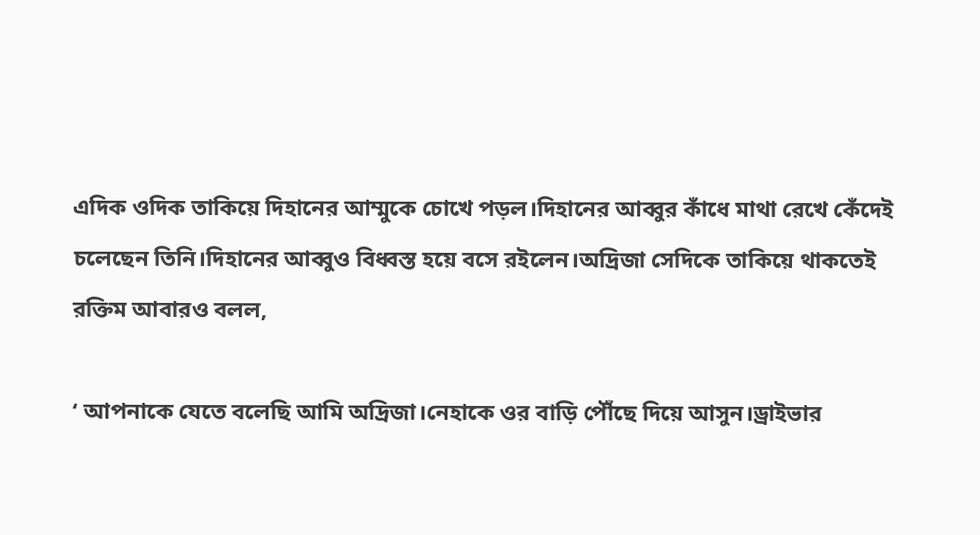এদিক ওদিক তাকিয়ে দিহানের আম্মুকে চোখে পড়ল।দিহানের আব্বুর কাঁধে মাথা রেখে কেঁদেই চলেছেন তিনি।দিহানের আব্বুও বিধ্বস্ত হয়ে বসে রইলেন।অদ্রিজা সেদিকে তাকিয়ে থাকতেই রক্তিম আবারও বলল,

‘ আপনাকে যেতে বলেছি আমি অদ্রিজা।নেহাকে ওর বাড়ি পৌঁছে দিয়ে আসুন।ড্রাইভার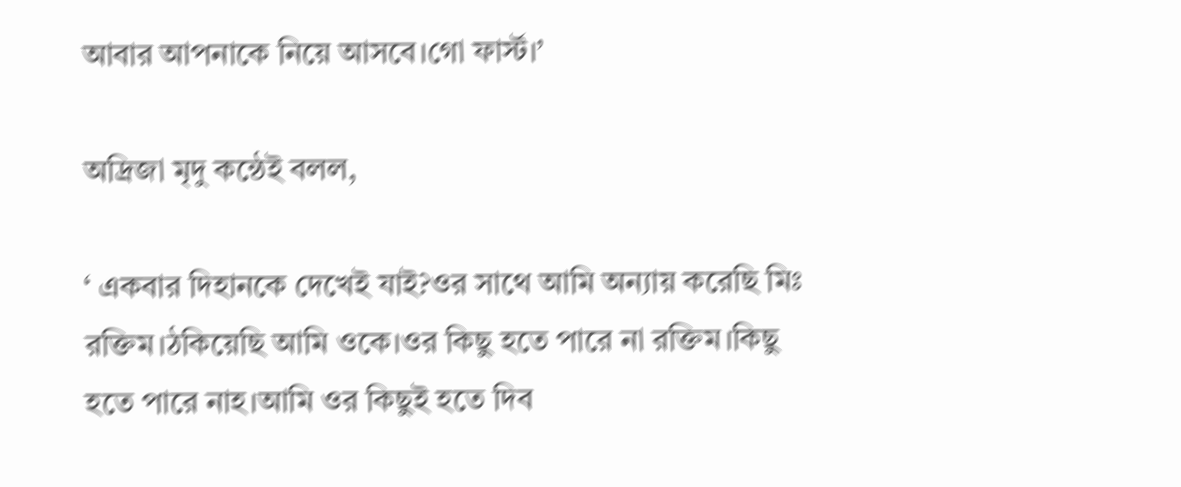আবার আপনাকে নিয়ে আসবে।গো ফার্স্ট।’

অদ্রিজা মৃদু কন্ঠেই বলল,

‘ একবার দিহানকে দেখেই যাই?ওর সাথে আমি অন্যায় করেছি মিঃ রক্তিম।ঠকিয়েছি আমি ওকে।ওর কিছু হতে পারে না রক্তিম।কিছু হতে পারে নাহ।আমি ওর কিছুই হতে দিব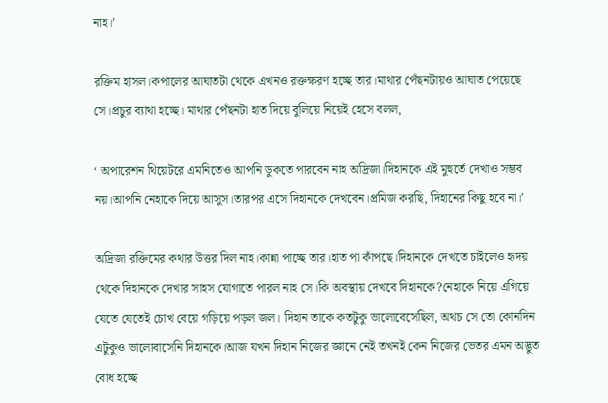নাহ।’

রক্তিম হাসল।কপালের আঘাতটা থেকে এখনও রক্তক্ষরণ হচ্ছে তার।মাথার পেঁছনটায়ও আঘাত পেয়েছে সে।প্রচুর ব্যাথা হচ্ছে। মাথার পেঁছনটা হাত দিয়ে বুলিয়ে নিয়েই হেসে বলল,

‘ অপারেশন থিয়েটরে এমনিতেও আপনি ডুকতে পারবেন নাহ অদ্রিজা।দিহানকে এই মুহুর্তে দেখাও সম্ভব নয়।আপনি নেহাকে দিয়ে আসুস।তারপর এসে দিহানকে দেখবেন।প্রমিজ করছি, দিহানের কিছু হবে না।’

অদ্রিজা রক্তিমের কথার উত্তর দিল নাহ।কান্না পাচ্ছে তার।হাত পা কাঁপছে।দিহানকে দেখতে চাইলেও হৃদয় থেকে দিহানকে দেখার সাহস যোগাতে পারল নাহ সে।কি অবস্থায় দেখবে দিহানকে?নেহাকে নিয়ে এগিয়ে যেতে যেতেই চোখ বেয়ে গড়িয়ে পড়ল জল। দিহান তাকে কতটুকু ভালোবেসেছিল, অথচ সে তো কোনদিন এটুকুও ভালোবাসেনি দিহানকে।আজ যখন দিহান নিজের জ্ঞানে নেই তখনই কেন নিজের ভেতর এমন অদ্ভুত বোধ হচ্ছে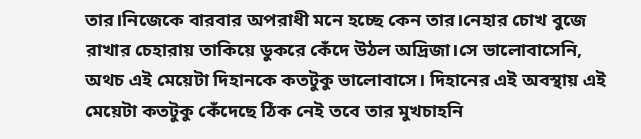তার।নিজেকে বারবার অপরাধী মনে হচ্ছে কেন তার।নেহার চোখ বুজে রাখার চেহারায় তাকিয়ে ডুকরে কেঁদে উঠল অদ্রিজা।সে ভালোবাসেনি, অথচ এই মেয়েটা দিহানকে কতটুকু ভালোবাসে। দিহানের এই অবস্থায় এই মেয়েটা কতটুকু কেঁদেছে ঠিক নেই তবে তার মুখচাহনি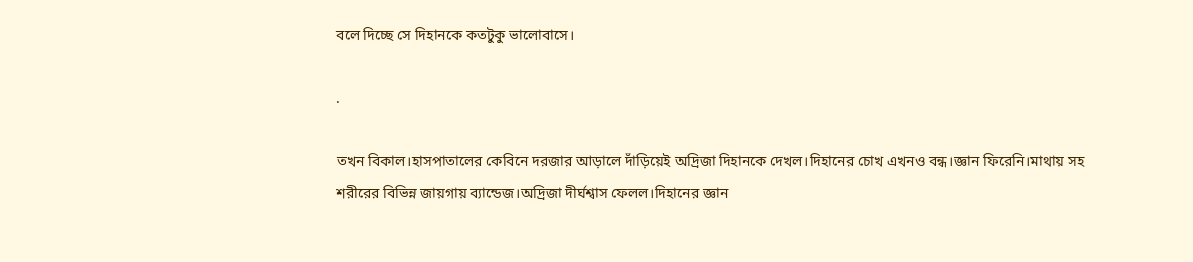বলে দিচ্ছে সে দিহানকে কতটুকু ভালোবাসে।

.

তখন বিকাল।হাসপাতালের কেবিনে দরজার আড়ালে দাঁড়িয়েই অদ্রিজা দিহানকে দেখল।দিহানের চোখ এখনও বন্ধ।জ্ঞান ফিরেনি।মাথায় সহ শরীরের বিভিন্ন জায়গায় ব্যান্ডেজ।অদ্রিজা দীর্ঘশ্বাস ফেলল।দিহানের জ্ঞান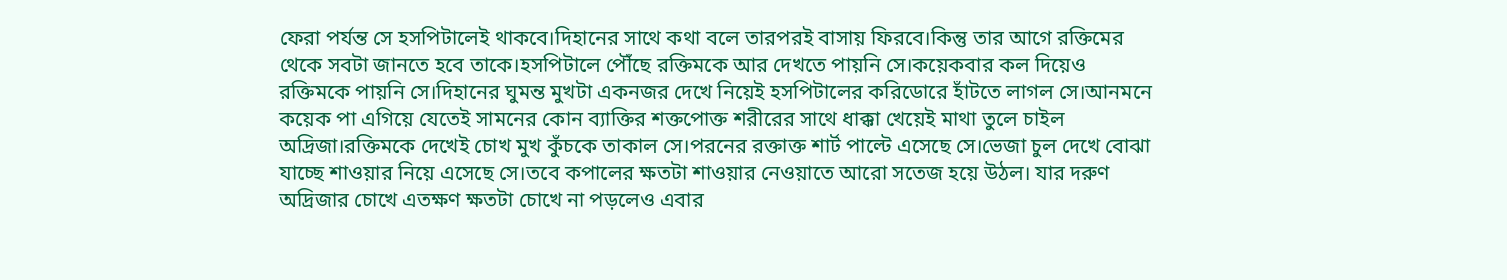ফেরা পর্যন্ত সে হসপিটালেই থাকবে।দিহানের সাথে কথা বলে তারপরই বাসায় ফিরবে।কিন্তু তার আগে রক্তিমের থেকে সবটা জানতে হবে তাকে।হসপিটালে পৌঁছে রক্তিমকে আর দেখতে পায়নি সে।কয়েকবার কল দিয়েও রক্তিমকে পায়নি সে।দিহানের ঘুমন্ত মুখটা একনজর দেখে নিয়েই হসপিটালের করিডোরে হাঁটতে লাগল সে।আনমনে কয়েক পা এগিয়ে যেতেই সামনের কোন ব্যাক্তির শক্তপোক্ত শরীরের সাথে ধাক্কা খেয়েই মাথা তুলে চাইল অদ্রিজা।রক্তিমকে দেখেই চোখ মুখ কুঁচকে তাকাল সে।পরনের রক্তাক্ত শার্ট পাল্টে এসেছে সে।ভেজা চুল দেখে বোঝা যাচ্ছে শাওয়ার নিয়ে এসেছে সে।তবে কপালের ক্ষতটা শাওয়ার নেওয়াতে আরো সতেজ হয়ে উঠল। যার দরুণ অদ্রিজার চোখে এতক্ষণ ক্ষতটা চোখে না পড়লেও এবার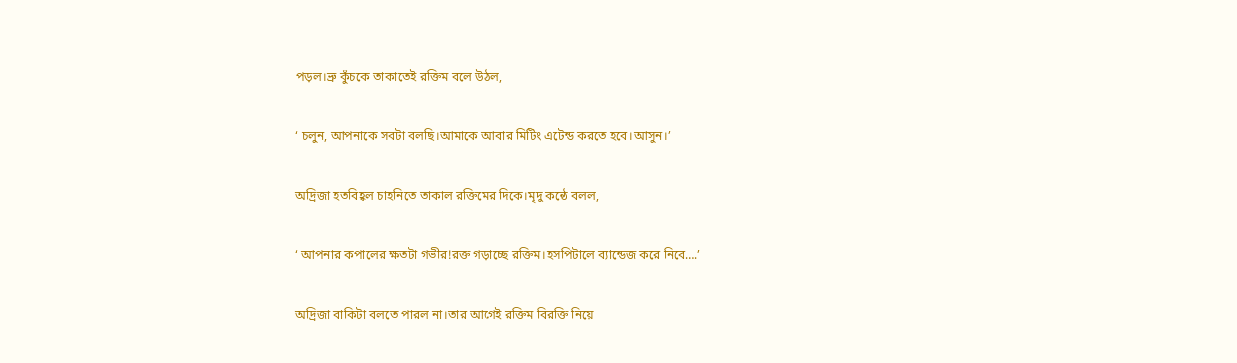পড়ল।ভ্রু কুঁচকে তাকাতেই রক্তিম বলে উঠল,

‘ চলুন, আপনাকে সবটা বলছি।আমাকে আবার মিটিং এটেন্ড করতে হবে।আসুন।’

অদ্রিজা হতবিহ্বল চাহনিতে তাকাল রক্তিমের দিকে।মৃদু কন্ঠে বলল,

‘ আপনার কপালের ক্ষতটা গভীর!রক্ত গড়াচ্ছে রক্তিম।হসপিটালে ব্যান্ডেজ করে নিবে….’

অদ্রিজা বাকিটা বলতে পারল না।তার আগেই রক্তিম বিরক্তি নিয়ে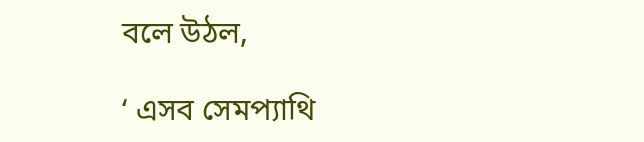বলে উঠল,

‘ এসব সেমপ্যাথি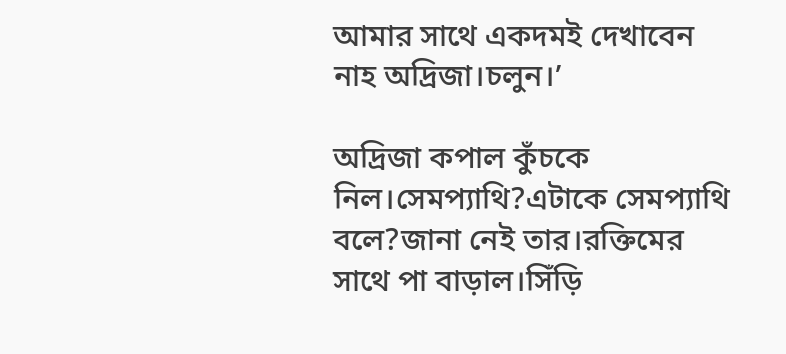আমার সাথে একদমই দেখাবেন নাহ অদ্রিজা।চলুন।’

অদ্রিজা কপাল কুঁচকে নিল।সেমপ্যাথি?এটাকে সেমপ্যাথি বলে?জানা নেই তার।রক্তিমের সাথে পা বাড়াল।সিঁড়ি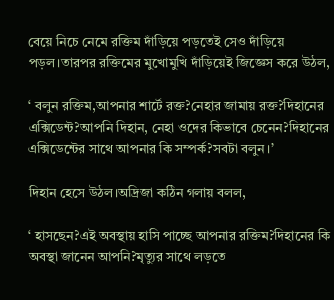বেয়ে নিচে নেমে রক্তিম দাঁড়িয়ে পড়তেই সেও দাঁড়িয়ে পড়ল।তারপর রক্তিমের মুখোমুখি দাঁড়িয়েই জিজ্ঞেস করে উঠল,

‘ বলুন রক্তিম,আপনার শার্টে রক্ত?নেহার জামায় রক্ত?দিহানের এক্সিডেন্ট?আপনি দিহান, নেহা ওদের কিভাবে চেনেন?দিহানের এক্সিডেন্টের সাথে আপনার কি সম্পর্ক?সবটা বলুন।’

দিহান হেসে উঠল।অদ্রিজা কঠিন গলায় বলল,

‘ হাসছেন?এই অবস্থায় হাসি পাচ্ছে আপনার রক্তিম?দিহানের কি অবস্থা জানেন আপনি?মৃত্যুর সাথে লড়তে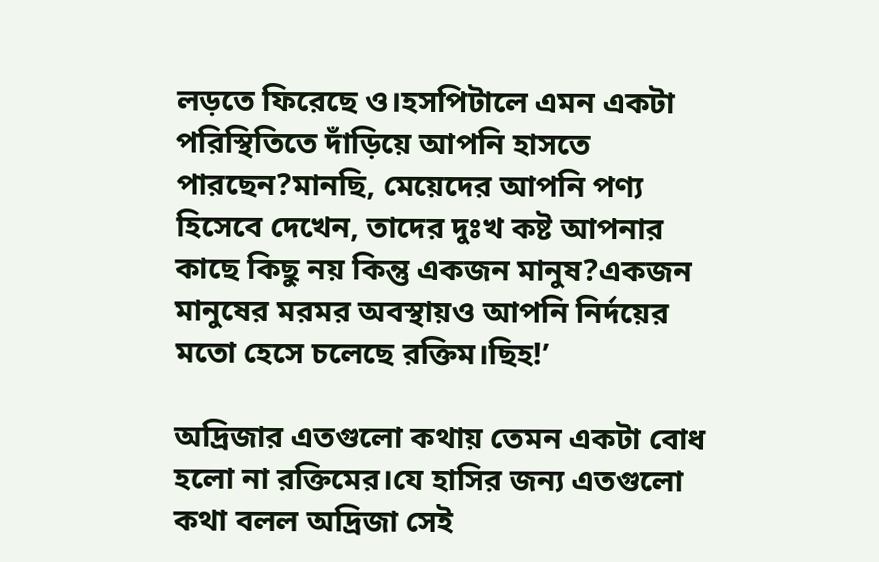লড়তে ফিরেছে ও।হসপিটালে এমন একটা পরিস্থিতিতে দাঁড়িয়ে আপনি হাসতে পারছেন?মানছি, মেয়েদের আপনি পণ্য হিসেবে দেখেন, তাদের দুঃখ কষ্ট আপনার কাছে কিছু নয় কিন্তু একজন মানুষ?একজন মানুষের মরমর অবস্থায়ও আপনি নির্দয়ের মতো হেসে চলেছে রক্তিম।ছিহ!’

অদ্রিজার এতগুলো কথায় তেমন একটা বোধ হলো না রক্তিমের।যে হাসির জন্য এতগুলো কথা বলল অদ্রিজা সেই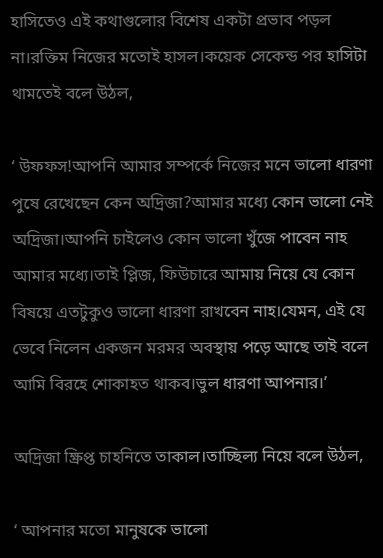হাসিতেও এই কথাগুলোর বিশেষ একটা প্রভাব পড়ল না।রক্তিম নিজের মতোই হাসল।কয়েক সেকেন্ড পর হাসিটা থামতেই বলে উঠল,

‘ উফফস!আপনি আমার সম্পর্কে নিজের মনে ভালো ধারণা পুষে রেখেছেন কেন অদ্রিজা?আমার মধ্যে কোন ভালো নেই অদ্রিজা।আপনি চাইলেও কোন ভালো খুঁজে পাবেন নাহ আমার মধ্যে।তাই প্লিজ, ফিউচারে আমায় নিয়ে যে কোন বিষয়ে এতটুকুও ভালো ধারণা রাখবেন নাহ।যেমন, এই যে ভেবে নিলেন একজন মরমর অবস্থায় পড়ে আছে তাই বলে আমি বিরহে শোকাহত থাকব।ভুল ধারণা আপনার।’

অদ্রিজা ক্ষ্রিপ্ত চাহনিতে তাকাল।তাচ্ছিল্য নিয়ে বলে উঠল,

‘ আপনার মতো মানুষকে ভালো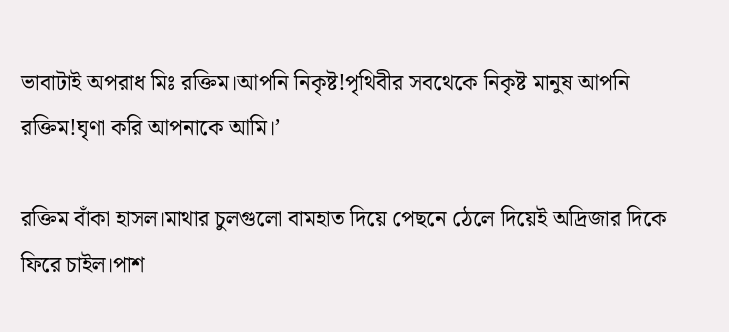ভাবাটাই অপরাধ মিঃ রক্তিম।আপনি নিকৃষ্ট!পৃথিবীর সবথেকে নিকৃষ্ট মানুষ আপনি রক্তিম!ঘৃণা করি আপনাকে আমি।’

রক্তিম বাঁকা হাসল।মাথার চুলগুলো বামহাত দিয়ে পেছনে ঠেলে দিয়েই অদ্রিজার দিকে ফিরে চাইল।পাশ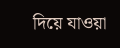দিয়ে যাওয়া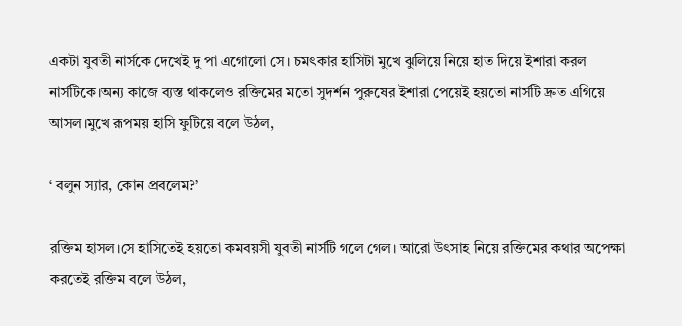একটা যুবতী নার্সকে দেখেই দু পা এগোলো সে। চমৎকার হাসিটা মুখে ঝুলিয়ে নিয়ে হাত দিয়ে ইশারা করল নার্সটিকে।অন্য কাজে ব্যস্ত থাকলেও রক্তিমের মতো সুদর্শন পুরুষের ইশারা পেয়েই হয়তো নার্সটি দ্রুত এগিয়ে আসল।মুখে রূপময় হাসি ফুটিয়ে বলে উঠল,

‘ বলুন স্যার, কোন প্রবলেম?’

রক্তিম হাসল।সে হাসিতেই হয়তো কমবয়সী যুবতী নার্সটি গলে গেল। আরো উৎসাহ নিয়ে রক্তিমের কথার অপেক্ষা করতেই রক্তিম বলে উঠল,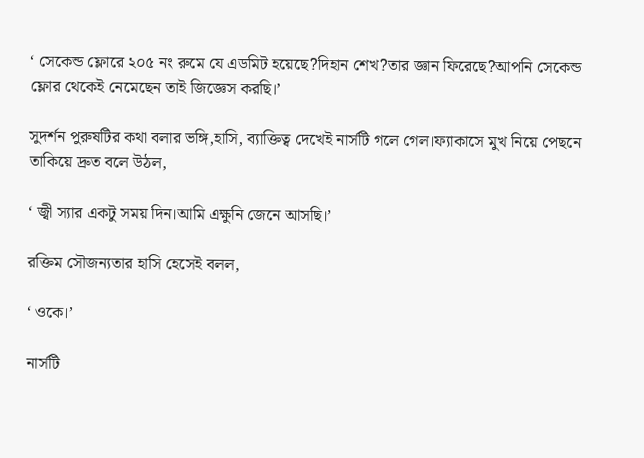‘ সেকেন্ড ফ্লোরে ২০৫ নং রুমে যে এডমিট হয়েছে?দিহান শেখ?তার জ্ঞান ফিরেছে?আপনি সেকেন্ড ফ্লোর থেকেই নেমেছেন তাই জিজ্ঞেস করছি।’

সুদর্শন পুরুষটির কথা বলার ভঙ্গি,হাসি, ব্যাক্তিত্ব দেখেই নার্সটি গলে গেল।ফ্যাকাসে মুখ নিয়ে পেছনে তাকিয়ে দ্রুত বলে উঠল,

‘ জ্বী স্যার একটু সময় দিন।আমি এক্ষুনি জেনে আসছি।’

রক্তিম সৌজন্যতার হাসি হেসেই বলল,

‘ ওকে।’

নার্সটি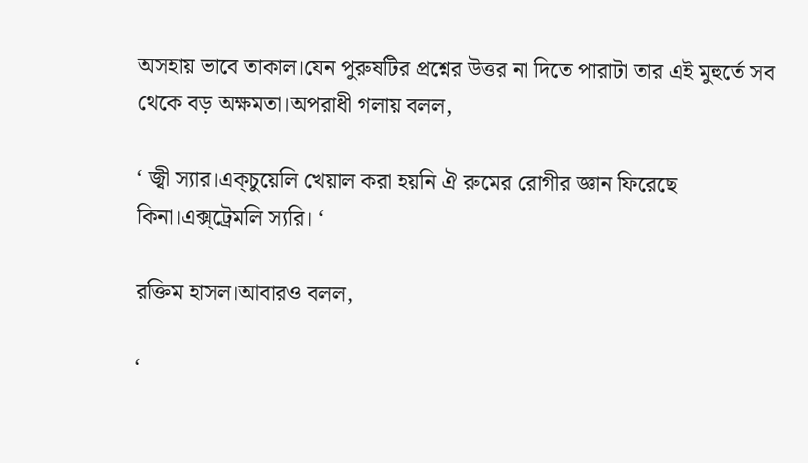অসহায় ভাবে তাকাল।যেন পুরুষটির প্রশ্নের উত্তর না দিতে পারাটা তার এই মুহুর্তে সব থেকে বড় অক্ষমতা।অপরাধী গলায় বলল,

‘ জ্বী স্যার।এক্চুয়েলি খেয়াল করা হয়নি ঐ রুমের রোগীর জ্ঞান ফিরেছে কিনা।এক্স্ট্রেমলি স্যরি। ‘

রক্তিম হাসল।আবারও বলল,

‘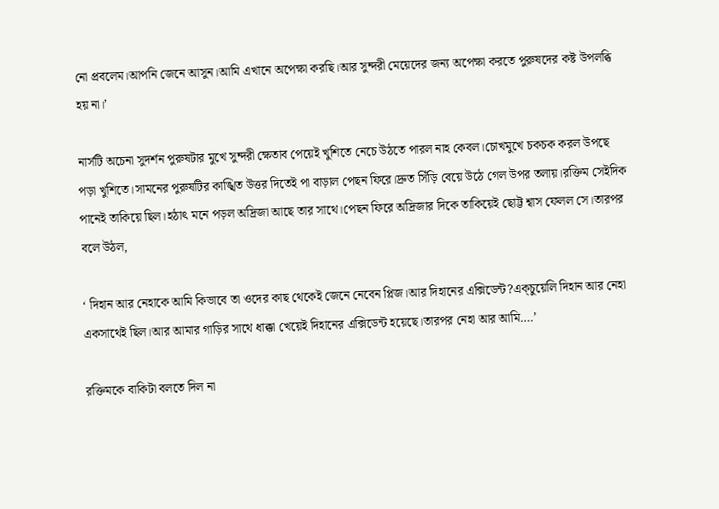নো প্রবলেম।আপনি জেনে আসুন।আমি এখানে অপেক্ষা করছি।আর সুন্দরী মেয়েদের জন্য অপেক্ষা করতে পুরুষদের কষ্ট উপলব্ধি হয় না।’

নার্সটি অচেনা সুদর্শন পুরুষটার মুখে সুন্দরী ক্ষেতাব পেয়েই খুশিতে নেচে উঠতে পারল নাহ কেবল।চোখমুখে চকচক করল উপছে পড়া খুশিতে।সামনের পুরুষটির কাঙ্খিত উত্তর দিতেই পা বাড়াল পেছন ফিরে।দ্রুত সিঁড়ি বেয়ে উঠে গেল উপর তলায়।রক্তিম সেইদিক পানেই তাকিয়ে ছিল।হঠাৎ মনে পড়ল অদ্রিজা আছে তার সাথে।পেছন ফিরে অদ্রিজার দিকে তাকিয়েই ছোট্ট শ্বাস ফেলল সে।তারপর বলে উঠল,

‘ দিহান আর নেহাকে আমি কিভাবে তা ওদের কাছ থেকেই জেনে নেবেন প্লিজ।আর দিহানের এক্সিডেন্ট?এক্চুয়েলি দিহান আর নেহা একসাথেই ছিল।আর আমার গাড়ির সাথে ধাক্কা খেয়েই দিহানের এক্সিডেন্ট হয়েছে।তারপর নেহা আর আমি….’

রক্তিমকে বাকিটা বলতে দিল না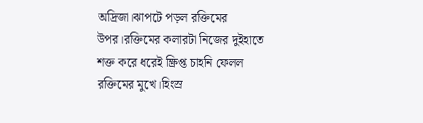অদ্রিজা।ঝাপটে পড়ল রক্তিমের উপর।রক্তিমের কলারটা নিজের দুইহাতে শক্ত করে ধরেই ক্ষ্রিপ্ত চাহনি ফেলল রক্তিমের মুখে।হিংস্র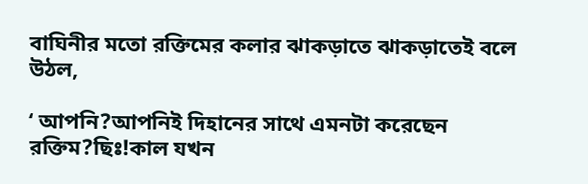বাঘিনীর মতো রক্তিমের কলার ঝাকড়াতে ঝাকড়াতেই বলে উঠল,

‘ আপনি?আপনিই দিহানের সাথে এমনটা করেছেন রক্তিম?ছিঃ!কাল যখন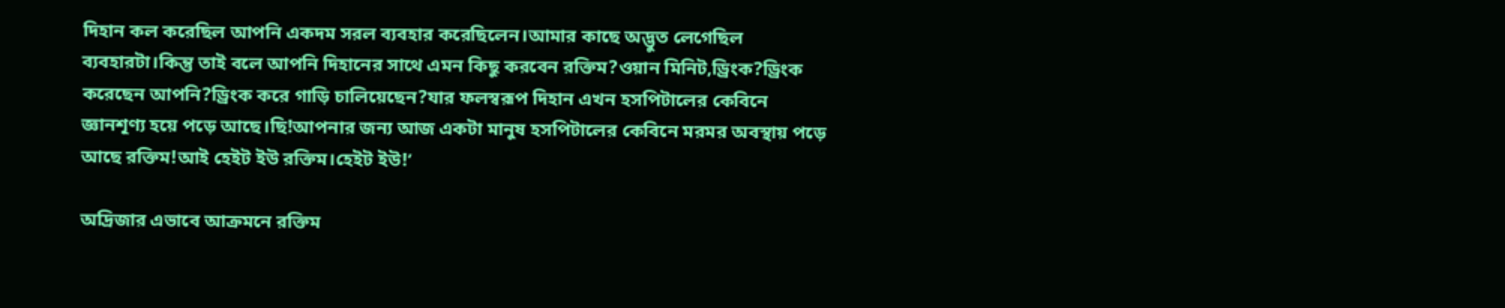দিহান কল করেছিল আপনি একদম সরল ব্যবহার করেছিলেন।আমার কাছে অদ্ভুত লেগেছিল ব্যবহারটা।কিন্তু তাই বলে আপনি দিহানের সাথে এমন কিছু করবেন রক্তিম?ওয়ান মিনিট,ড্রিংক?ড্রিংক করেছেন আপনি?ড্রিংক করে গাড়ি চালিয়েছেন?যার ফলস্বরূপ দিহান এখন হসপিটালের কেবিনে জ্ঞানশূণ্য হয়ে পড়ে আছে।ছি!আপনার জন্য আজ একটা মানুষ হসপিটালের কেবিনে মরমর অবস্থায় পড়ে আছে রক্তিম!আই হেইট ইউ রক্তিম।হেইট ইউ!’

অদ্রিজার এভাবে আক্রমনে রক্তিম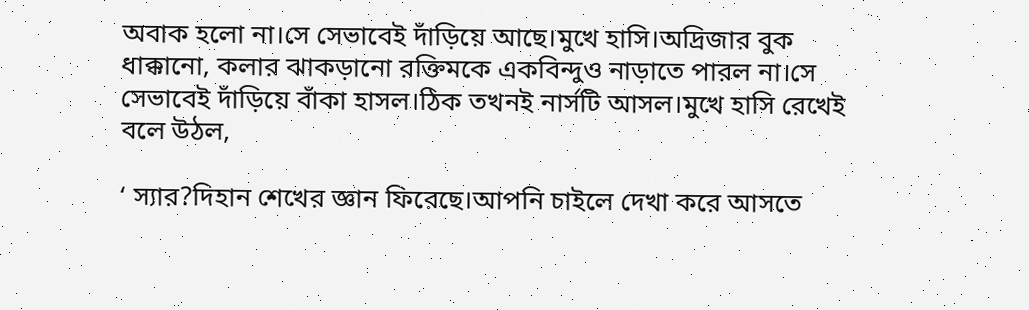অবাক হলো না।সে সেভাবেই দাঁড়িয়ে আছে।মুখে হাসি।অদ্রিজার বুক ধাক্কানো, কলার ঝাকড়ানো রক্তিমকে একবিন্দুও নাড়াতে পারল না।সে সেভাবেই দাঁড়িয়ে বাঁকা হাসল।ঠিক তখনই নার্সটি আসল।মুখে হাসি রেখেই বলে উঠল,

‘ স্যার?দিহান শেখের জ্ঞান ফিরেছে।আপনি চাইলে দেখা করে আসতে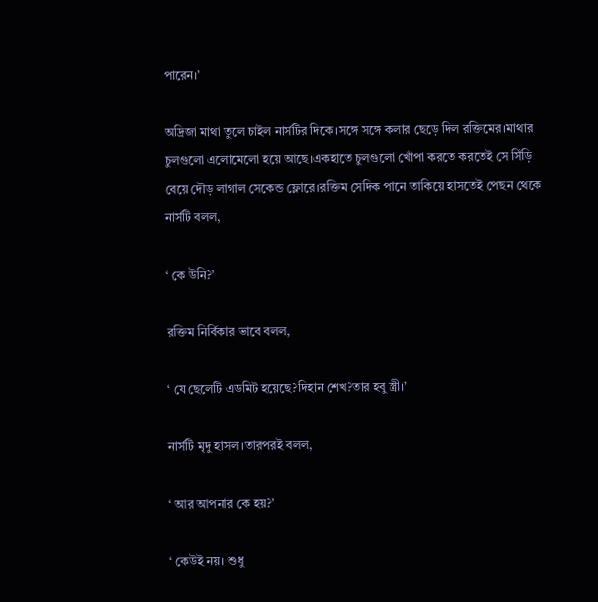পারেন।’

অদ্রিজা মাথা তুলে চাইল নার্সটির দিকে।সঙ্গে সঙ্গে কলার ছেড়ে দিল রক্তিমের।মাথার চুলগুলো এলোমেলো হয়ে আছে।একহাতে চুলগুলো খোঁপা করতে করতেই সে সিঁড়ি বেয়ে দৌড় লাগাল সেকেন্ড ফ্লোরে।রক্তিম সেদিক পানে তাকিয়ে হাসতেই পেছন থেকে নার্সটি বলল,

‘ কে উনি?’

রক্তিম নির্বিকার ভাবে বলল,

‘ যে ছেলেটি এডমিট হয়েছে?দিহান শেখ?তার হবু স্ত্রী।’

নার্সটি মৃদু হাসল।তারপরই বলল,

‘ আর আপনার কে হয়?’

‘ কেউই নয়। শুধু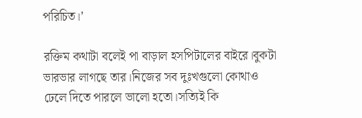পরিচিত।’

রক্তিম কথাটা বলেই পা বাড়াল হসপিটালের বাইরে।বুকটা ভারভার লাগছে তার।নিজের সব দুঃখগুলো কোথাও ঢেলে দিতে পারলে ভালো হতো।সত্যিই কি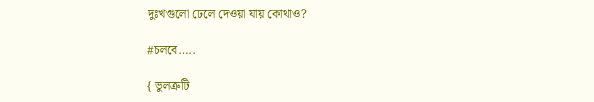দুঃখগুলো ঢেলে দেওয়া যায় কোথাও?

#চলবে…..

{ ভুলত্রুটি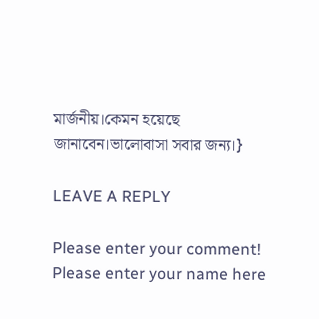মার্জনীয়।কেমন হয়েছে জানাবেন।ভালোবাসা সবার জন্য।}

LEAVE A REPLY

Please enter your comment!
Please enter your name here